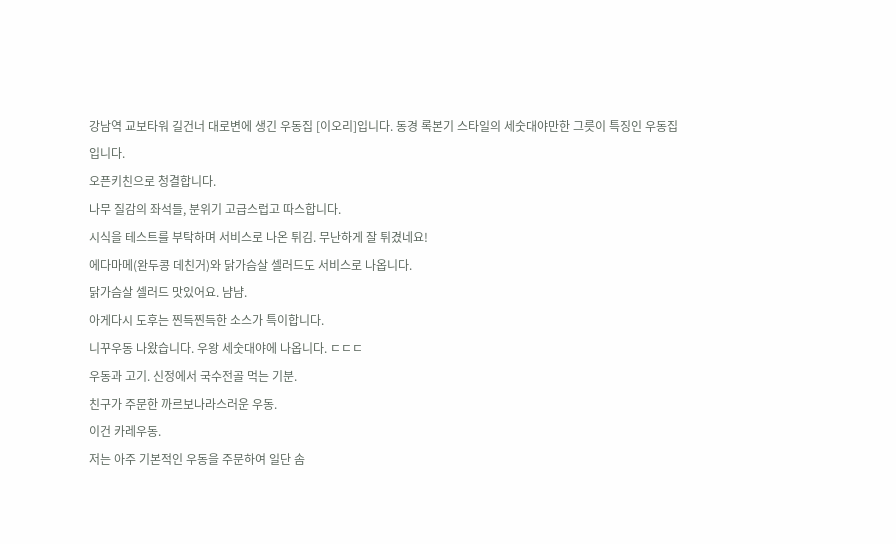강남역 교보타워 길건너 대로변에 생긴 우동집 [이오리]입니다. 동경 록본기 스타일의 세숫대야만한 그릇이 특징인 우동집입니다.
오픈키친으로 청결합니다.
나무 질감의 좌석들, 분위기 고급스럽고 따스합니다.
시식을 테스트를 부탁하며 서비스로 나온 튀김. 무난하게 잘 튀겼네요!
에다마메(완두콩 데친거)와 닭가슴살 셀러드도 서비스로 나옵니다.
닭가슴살 셀러드 맛있어요. 냠냠.
아게다시 도후는 찐득찐득한 소스가 특이합니다.
니꾸우동 나왔습니다. 우왕 세숫대야에 나옵니다. ㄷㄷㄷ
우동과 고기. 신정에서 국수전골 먹는 기분.
친구가 주문한 까르보나라스러운 우동.
이건 카레우동.
저는 아주 기본적인 우동을 주문하여 일단 솜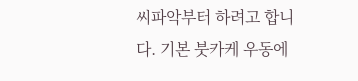씨파악부터 하려고 합니다. 기본 붓카케 우동에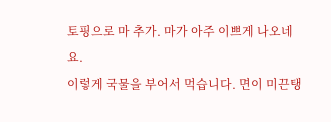토핑으로 마 추가. 마가 아주 이쁘게 나오네요.
이렇게 국물을 부어서 먹습니다. 면이 미끈탱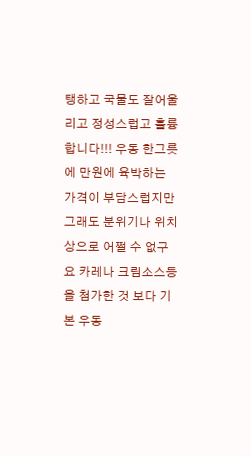탱하고 국물도 잘어울리고 정성스럽고 훌륭합니다!!! 우동 한그릇에 만원에 육박하는 가격이 부담스럽지만 그래도 분위기나 위치상으로 어쩔 수 없구요 카레나 크림소스등을 첨가한 것 보다 기본 우동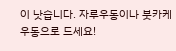이 낫습니다. 자루우동이나 붓카케 우동으로 드세요!